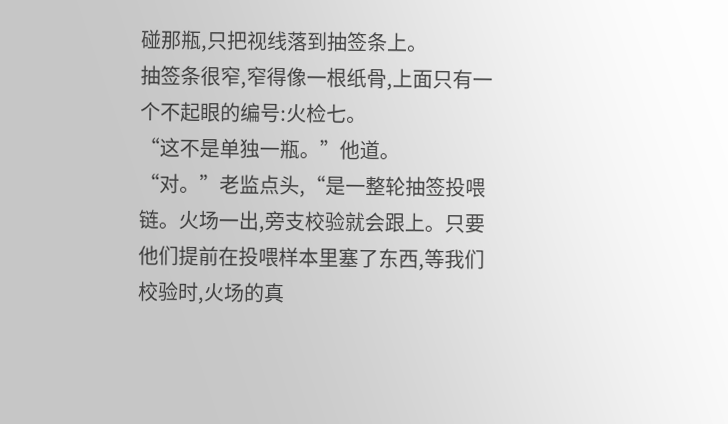碰那瓶,只把视线落到抽签条上。
抽签条很窄,窄得像一根纸骨,上面只有一个不起眼的编号:火检七。
“这不是单独一瓶。”他道。
“对。”老监点头,“是一整轮抽签投喂链。火场一出,旁支校验就会跟上。只要他们提前在投喂样本里塞了东西,等我们校验时,火场的真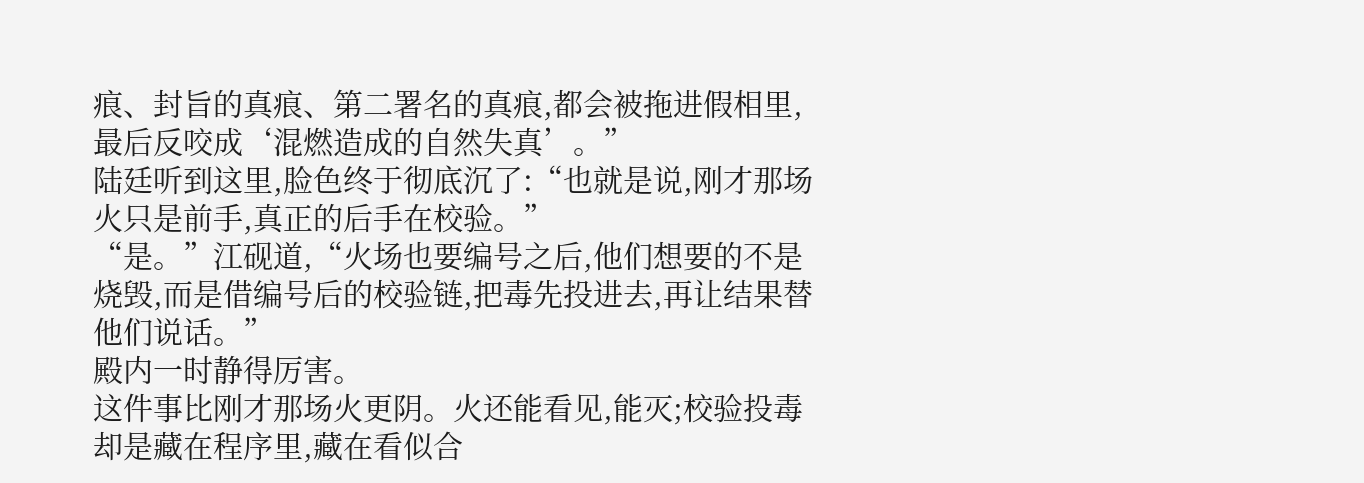痕、封旨的真痕、第二署名的真痕,都会被拖进假相里,最后反咬成‘混燃造成的自然失真’。”
陆廷听到这里,脸色终于彻底沉了:“也就是说,刚才那场火只是前手,真正的后手在校验。”
“是。”江砚道,“火场也要编号之后,他们想要的不是烧毁,而是借编号后的校验链,把毒先投进去,再让结果替他们说话。”
殿内一时静得厉害。
这件事比刚才那场火更阴。火还能看见,能灭;校验投毒却是藏在程序里,藏在看似合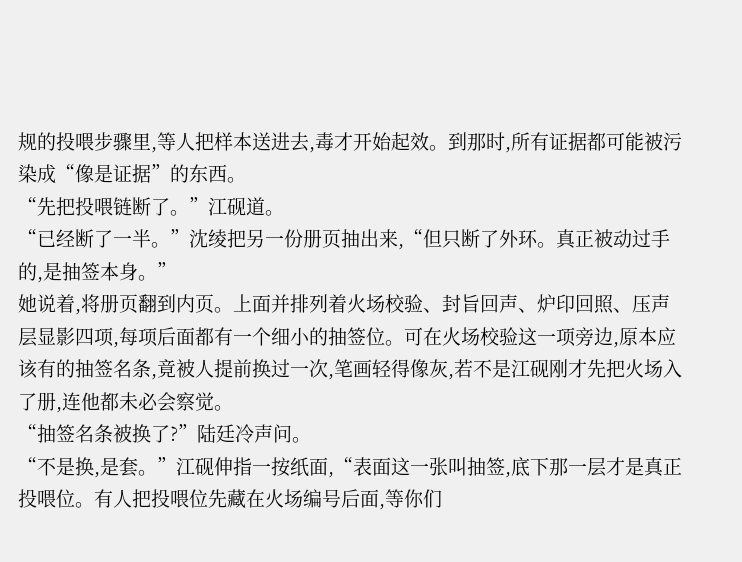规的投喂步骤里,等人把样本送进去,毒才开始起效。到那时,所有证据都可能被污染成“像是证据”的东西。
“先把投喂链断了。”江砚道。
“已经断了一半。”沈绫把另一份册页抽出来,“但只断了外环。真正被动过手的,是抽签本身。”
她说着,将册页翻到内页。上面并排列着火场校验、封旨回声、炉印回照、压声层显影四项,每项后面都有一个细小的抽签位。可在火场校验这一项旁边,原本应该有的抽签名条,竟被人提前换过一次,笔画轻得像灰,若不是江砚刚才先把火场入了册,连他都未必会察觉。
“抽签名条被换了?”陆廷冷声问。
“不是换,是套。”江砚伸指一按纸面,“表面这一张叫抽签,底下那一层才是真正投喂位。有人把投喂位先藏在火场编号后面,等你们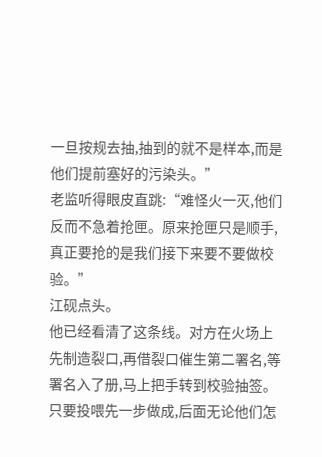一旦按规去抽,抽到的就不是样本,而是他们提前塞好的污染头。”
老监听得眼皮直跳:“难怪火一灭,他们反而不急着抢匣。原来抢匣只是顺手,真正要抢的是我们接下来要不要做校验。”
江砚点头。
他已经看清了这条线。对方在火场上先制造裂口,再借裂口催生第二署名,等署名入了册,马上把手转到校验抽签。只要投喂先一步做成,后面无论他们怎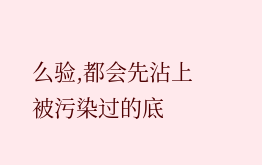么验,都会先沾上被污染过的底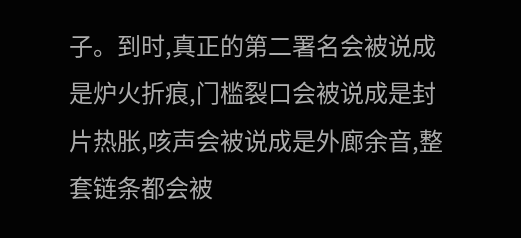子。到时,真正的第二署名会被说成是炉火折痕,门槛裂口会被说成是封片热胀,咳声会被说成是外廊余音,整套链条都会被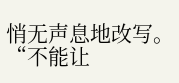悄无声息地改写。
“不能让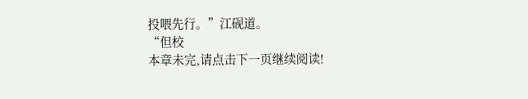投喂先行。”江砚道。
“但校
本章未完,请点击下一页继续阅读!